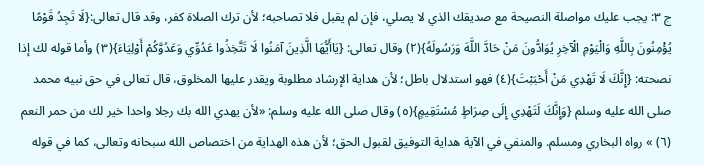ج ٣: يجب عليك مواصلة النصيحة مع صديقك الذي لا يصلي، فإن لم يقبل فلا تصاحبه؛ لأن ترك الصلاة كفر، وقد قال تعالى:{لَا تَجِدُ قَوْمًا يُؤْمِنُونَ بِاللَّهِ وَالْيَوْمِ الْآخِرِ يُوَادُّونَ مَنْ حَادَّ اللَّهَ وَرَسُولَهُ}(٢) وقال تعالى: {يَاأَيُّهَا الَّذِينَ آمَنُوا لَا تَتَّخِذُوا عَدُوِّي وَعَدُوَّكُمْ أَوْلِيَاءَ}(٣) وأما قوله لك إذا نصحته: {إِنَّكَ لَا تَهْدِي مَنْ أَحْبَبْتَ}(٤) فهو استدلال باطل؛ لأن هداية الإرشاد مطلوبة ويقدر عليها المخلوق، قال تعالى في حق نبيه محمد صلى الله عليه وسلم {وَإِنَّكَ لَتَهْدِي إِلَى صِرَاطٍ مُسْتَقِيمٍ}(٥) وقال صلى الله عليه وسلم: «لأن يهدي الله بك رجلا واحدا خير لك من حمر النعم (٦) » رواه البخاري ومسلم. والمنفي في الآية هداية التوفيق لقبول الحق؛ لأن هذه الهداية من اختصاص الله سبحانه وتعالى، كما في قوله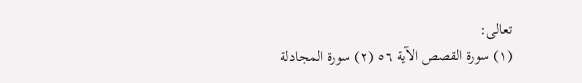تعالى:
(١) سورة القصص الآية ٥٦ (٢) سورة المجادلة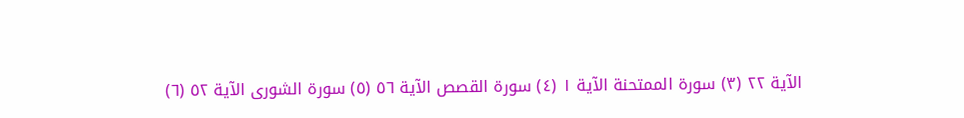الآية ٢٢ (٣) سورة الممتحنة الآية ١ (٤) سورة القصص الآية ٥٦ (٥) سورة الشورى الآية ٥٢ (٦)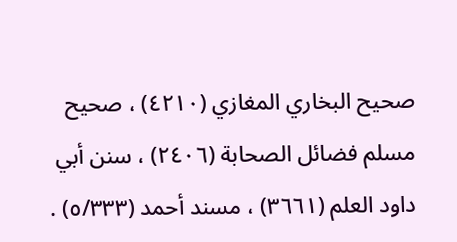صحيح البخاري المغازي (٤٢١٠) ، صحيح مسلم فضائل الصحابة (٢٤٠٦) ، سنن أبي داود العلم (٣٦٦١) ، مسند أحمد (٥/٣٣٣) .